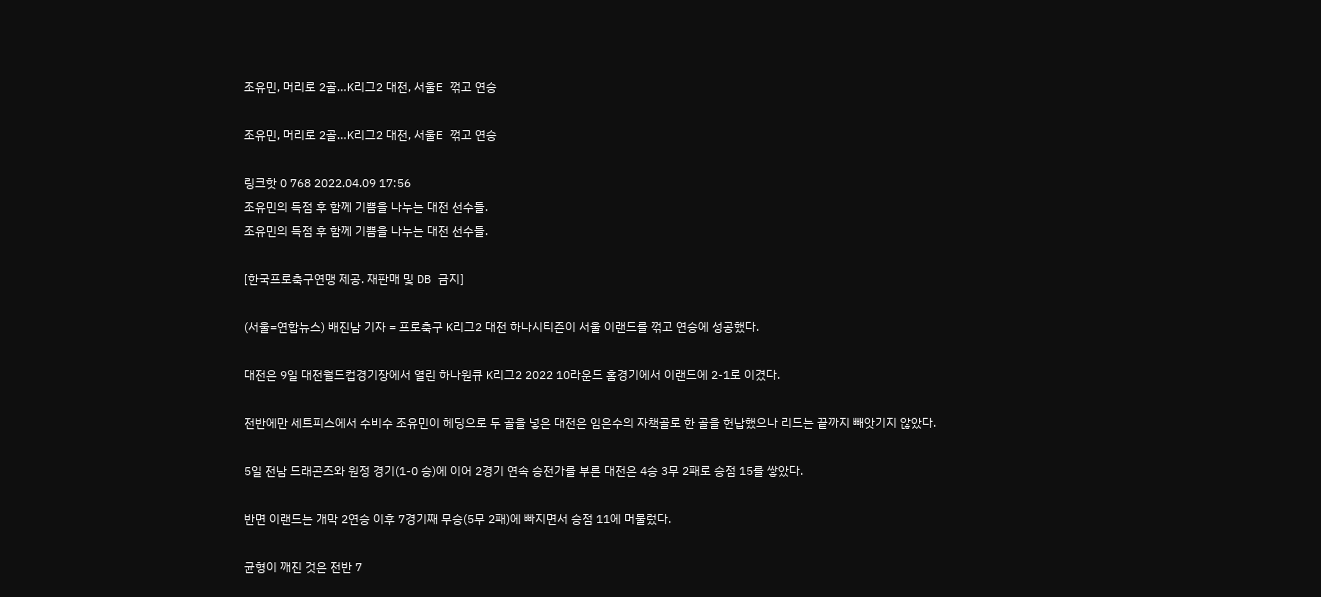조유민, 머리로 2골…K리그2 대전, 서울E 꺾고 연승

조유민, 머리로 2골…K리그2 대전, 서울E 꺾고 연승

링크핫 0 768 2022.04.09 17:56
조유민의 득점 후 함께 기쁨을 나누는 대전 선수들.
조유민의 득점 후 함께 기쁨을 나누는 대전 선수들.

[한국프로축구연맹 제공. 재판매 및 DB 금지]

(서울=연합뉴스) 배진남 기자 = 프로축구 K리그2 대전 하나시티즌이 서울 이랜드를 꺾고 연승에 성공했다.

대전은 9일 대전월드컵경기장에서 열린 하나원큐 K리그2 2022 10라운드 홈경기에서 이랜드에 2-1로 이겼다.

전반에만 세트피스에서 수비수 조유민이 헤딩으로 두 골을 넣은 대전은 임은수의 자책골로 한 골을 헌납했으나 리드는 끝까지 빼앗기지 않았다.

5일 전남 드래곤즈와 원정 경기(1-0 승)에 이어 2경기 연속 승전가를 부른 대전은 4승 3무 2패로 승점 15를 쌓았다.

반면 이랜드는 개막 2연승 이후 7경기째 무승(5무 2패)에 빠지면서 승점 11에 머물렀다.

균형이 깨진 것은 전반 7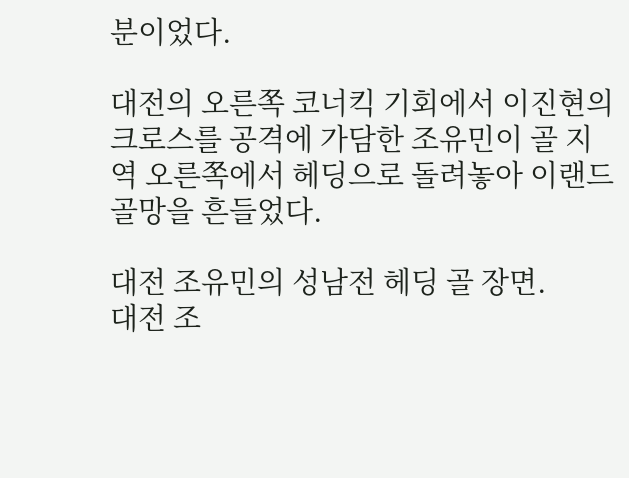분이었다.

대전의 오른쪽 코너킥 기회에서 이진현의 크로스를 공격에 가담한 조유민이 골 지역 오른쪽에서 헤딩으로 돌려놓아 이랜드 골망을 흔들었다.

대전 조유민의 성남전 헤딩 골 장면.
대전 조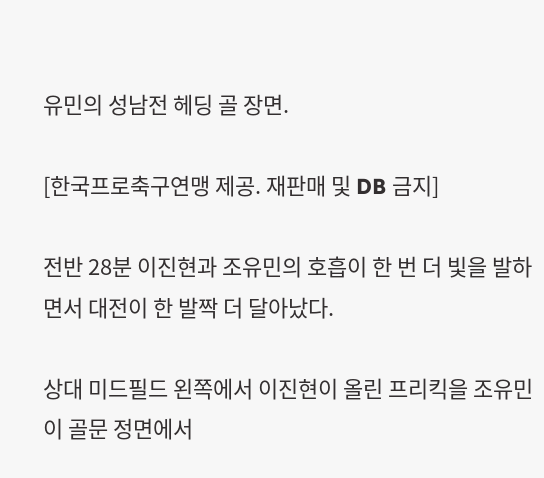유민의 성남전 헤딩 골 장면.

[한국프로축구연맹 제공. 재판매 및 DB 금지]

전반 28분 이진현과 조유민의 호흡이 한 번 더 빛을 발하면서 대전이 한 발짝 더 달아났다.

상대 미드필드 왼쪽에서 이진현이 올린 프리킥을 조유민이 골문 정면에서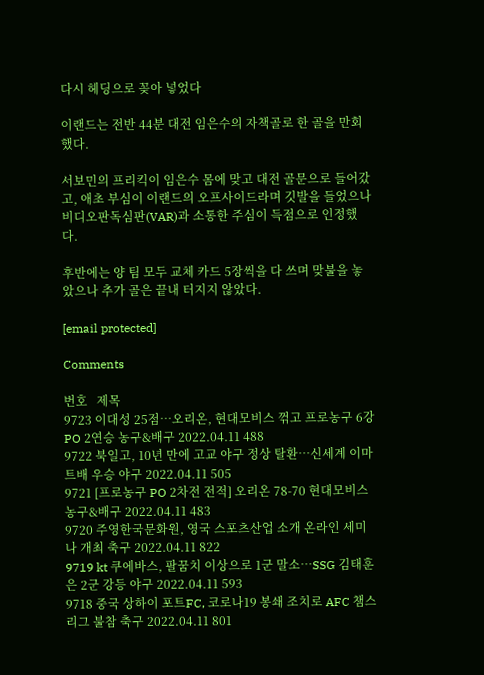다시 헤딩으로 꽂아 넣었다

이랜드는 전반 44분 대전 임은수의 자책골로 한 골을 만회했다.

서보민의 프리킥이 임은수 몸에 맞고 대전 골문으로 들어갔고, 애초 부심이 이랜드의 오프사이드라며 깃발을 들었으나 비디오판독심판(VAR)과 소통한 주심이 득점으로 인정했다.

후반에는 양 팀 모두 교체 카드 5장씩을 다 쓰며 맞불을 놓았으나 추가 골은 끝내 터지지 않았다.

[email protected]

Comments

번호   제목
9723 이대성 25점…오리온, 현대모비스 꺾고 프로농구 6강 PO 2연승 농구&배구 2022.04.11 488
9722 북일고, 10년 만에 고교 야구 정상 탈환…신세계 이마트배 우승 야구 2022.04.11 505
9721 [프로농구 PO 2차전 전적] 오리온 78-70 현대모비스 농구&배구 2022.04.11 483
9720 주영한국문화원, 영국 스포츠산업 소개 온라인 세미나 개최 축구 2022.04.11 822
9719 kt 쿠에바스, 팔꿈치 이상으로 1군 말소…SSG 김태훈은 2군 강등 야구 2022.04.11 593
9718 중국 상하이 포트FC, 코로나19 봉쇄 조치로 AFC 챔스리그 불참 축구 2022.04.11 801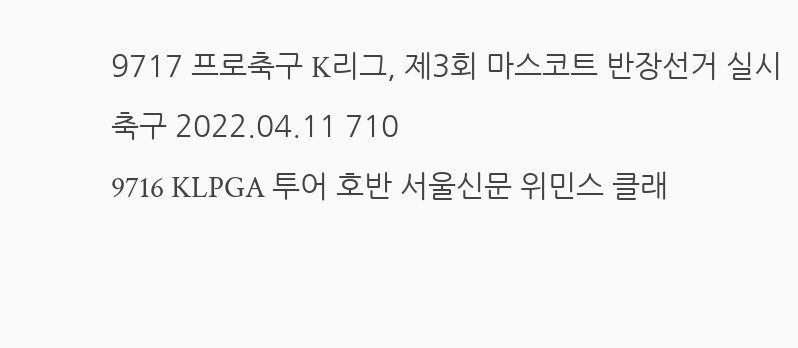9717 프로축구 K리그, 제3회 마스코트 반장선거 실시 축구 2022.04.11 710
9716 KLPGA 투어 호반 서울신문 위민스 클래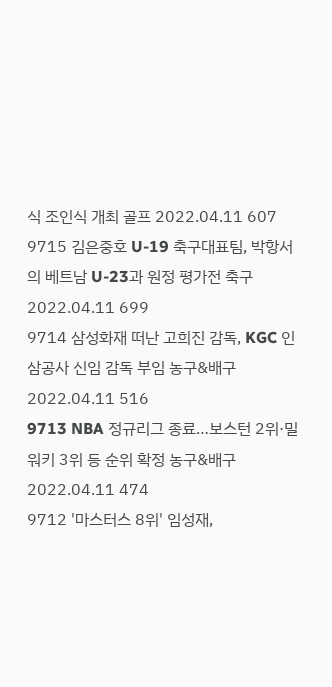식 조인식 개최 골프 2022.04.11 607
9715 김은중호 U-19 축구대표팀, 박항서의 베트남 U-23과 원정 평가전 축구 2022.04.11 699
9714 삼성화재 떠난 고희진 감독, KGC 인삼공사 신임 감독 부임 농구&배구 2022.04.11 516
9713 NBA 정규리그 종료…보스턴 2위·밀워키 3위 등 순위 확정 농구&배구 2022.04.11 474
9712 '마스터스 8위' 임성재,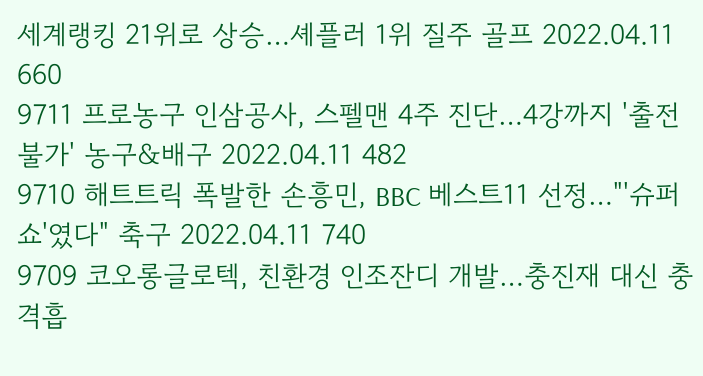세계랭킹 21위로 상승…셰플러 1위 질주 골프 2022.04.11 660
9711 프로농구 인삼공사, 스펠맨 4주 진단…4강까지 '출전 불가' 농구&배구 2022.04.11 482
9710 해트트릭 폭발한 손흥민, BBC 베스트11 선정…"'슈퍼 쇼'였다" 축구 2022.04.11 740
9709 코오롱글로텍, 친환경 인조잔디 개발…충진재 대신 충격흡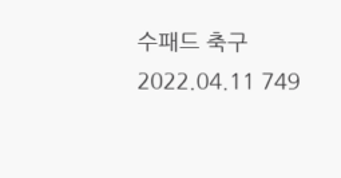수패드 축구 2022.04.11 749